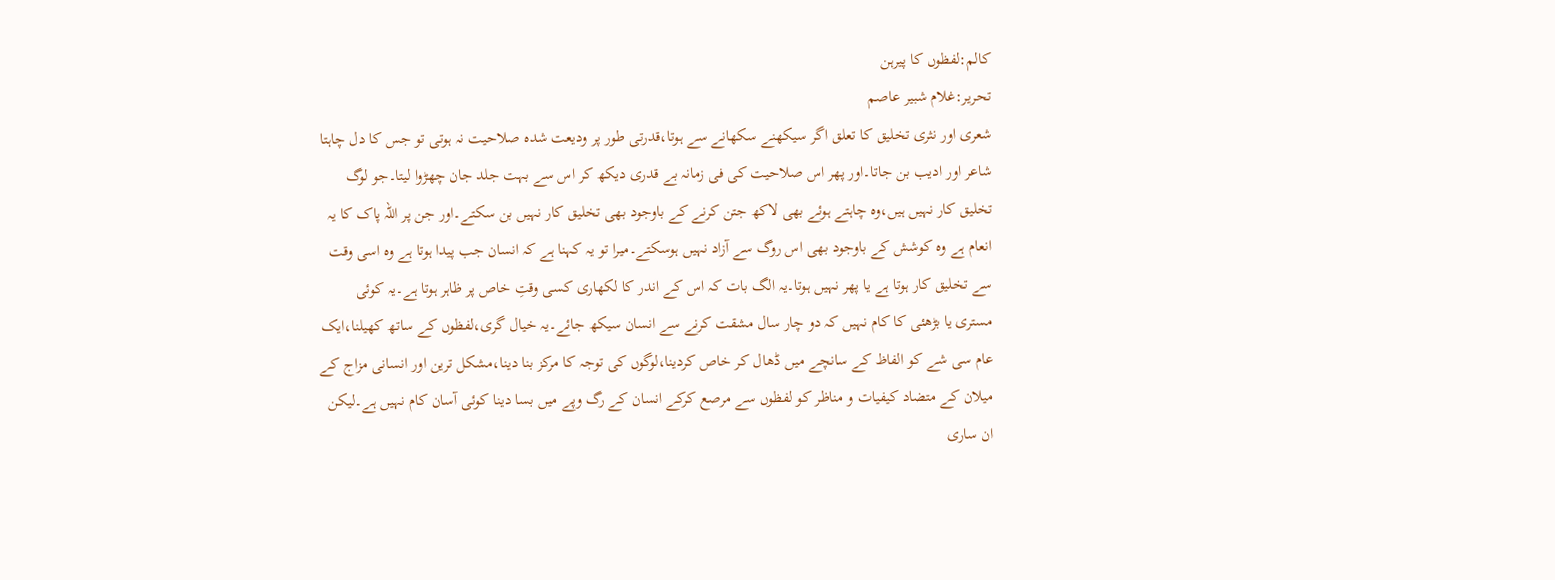کالم:لفظوں کا پیرہن
تحریر:غلام شبیر عاصم
شعری اور نثری تخلیق کا تعلق اگر سیکھنے سکھانے سے ہوتا،قدرتی طور پر ودیعت شدہ صلاحیت نہ ہوتی تو جس کا دل چاہتا شاعر اور ادیب بن جاتا۔اور پھر اس صلاحیت کی فی زمانہ بے قدری دیکھ کر اس سے بہت جلد جان چھڑوا لیتا۔جو لوگ تخلیق کار نہیں ہیں،وہ چاہتے ہوئے بھی لاکھ جتن کرنے کے باوجود بھی تخلیق کار نہیں بن سکتے۔اور جن پر اللہ پاک کا یہ انعام ہے وہ کوشش کے باوجود بھی اس روگ سے آزاد نہیں ہوسکتے۔میرا تو یہ کہنا ہے کہ انسان جب پیدا ہوتا ہے وہ اسی وقت سے تخلیق کار ہوتا ہے یا پھر نہیں ہوتا۔یہ الگ بات کہ اس کے اندر کا لکھاری کسی وقتِ خاص پر ظاہر ہوتا ہے۔یہ کوئی مستری یا بڑھئی کا کام نہیں کہ دو چار سال مشقت کرنے سے انسان سیکھ جائے۔یہ خیال گری،لفظوں کے ساتھ کھیلنا،ایک عام سی شے کو الفاظ کے سانچے میں ڈھال کر خاص کردینا،لوگوں کی توجہ کا مرکز بنا دینا،مشکل ترین اور انسانی مزاج کے میلان کے متضاد کیفیات و مناظر کو لفظوں سے مرصع کرکے انسان کے رگ وپے میں بسا دینا کوئی آسان کام نہیں ہے۔لیکن ان ساری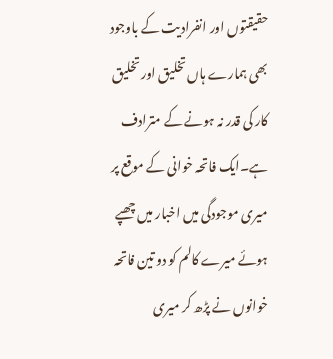حقیقتوں اور انفرادیت کے باوجود بھی ہمارے ہاں تخلیق اور تخلیق کار کی قدر نہ ہونے کے مترادف ہے۔ایک فاتحہ خوانی کے موقع پر میری موجودگی میں اخبار میں چھپے ہوئے میرے کالم کو دو تین فاتحہ خوانوں نے پڑھ کر میری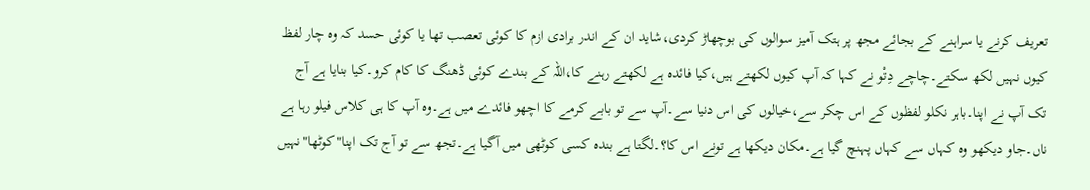تعریف کرنے یا سراہنے کے بجائے مجھ پر ہتک آمیز سوالوں کی بوچھاڑ کردی،شاید ان کے اندر برادی ازم کا کوئی تعصب تھا یا کوئی حسد کہ وہ چار لفظ کیوں نہیں لکھ سکتے۔چاچے دِتْو نے کہا کہ آپ کیوں لکھتے ہیں،کیا فائدہ ہے لکھتے رہنے کا،اللہ کے بندے کوئی ڈھنگ کا کام کرو۔کیا بنایا ہے آج تک آپ نے اپنا۔باہر نکلو لفظوں کے اس چکر سے،خیالوں کی اس دنیا سے۔آپ سے تو بابے کرمے کا اچھو فائدے میں ہے۔وہ آپ کا ہی کلاس فیلو رہا ہے ناں۔جاو دیکھو وہ کہاں سے کہاں پہنچ گیا ہے۔مکان دیکھا ہے تونے اس کا؟۔لگتا ہے بندہ کسی کوٹھی میں آگیا ہے۔تجھ سے تو آج تک اپنا"کوٹھا"نہیں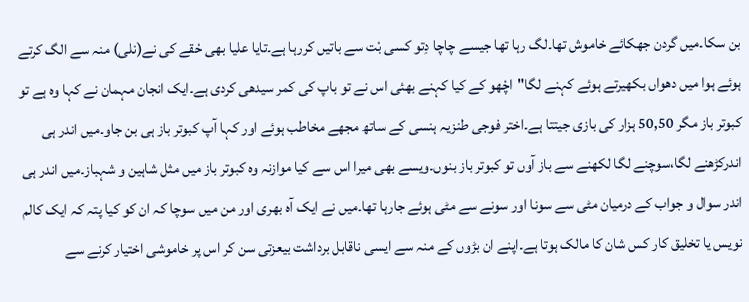بن سکا۔میں گردن جھکائے خاموش تھا۔لگ رہا تھا جیسے چاچا دِتو کسی بْت سے باتیں کررہا ہے۔تایا علیا بھی حْقے کی نے(نلی) منہ سے الگ کرتے ہوئے ہوا میں دھواں بکھیرتے ہوئے کہنے لگا"اچْھو کے کیا کہنے بھئی اس نے تو باپ کی کمر سیدھی کردی ہے۔ایک انجان مہمان نے کہا وہ ہے تو کبوتر باز مگر 50,50 ہزار کی بازی جیتتا ہے۔اختر فوجی طنزیہ ہنسی کے ساتھ مجھے مخاطب ہوئے اور کہا آپ کبوتر باز ہی بن جاو۔میں اندر ہی اندرکڑھنے لگا،سوچنے لگا لکھنے سے باز آوں تو کبوتر باز بنوں۔ویسے بھی میرا اس سے کیا موازنہ وہ کبوتر باز میں مثل شاہین و شہباز۔میں اندر ہی اندر سوال و جواب کے درمیان مٹی سے سونا اور سونے سے مٹی ہوئے جارہا تھا۔میں نے ایک آہ بھری اور من میں سوچا کہ ان کو کیا پتہ کہ ایک کالم نویس یا تخلیق کار کس شان کا مالک ہوتا ہے۔اپنے ان بڑوں کے منہ سے ایسی ناقابل برداشت بیعزتی سن کر اس پر خاموشی اختیار کرنے سے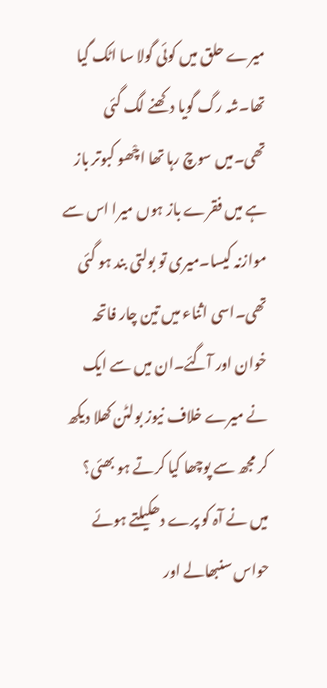میرے حلق میں کوئی گولا سا اٹک گیا تھا۔شہ رگ گویا دکھنے لگ گئی تھی۔میں سوچ رہا تھا اچْھو کبوتر باز ہے میں فقرے باز ہوں میرا اس سے موازنہ کیسا۔میری تو بولتی بند ہو گئی تھی۔اسی اثناء میں تین چار فاتحہ خوان اور آگئے۔ان میں سے ایک نے میرے خلاف نیوز بولٹن کھلا دیکھ کر مجھ سے پوچھا کیا کرتے ہو بھئی؟ میں نے آہ کو پرے دھکیلتے ہوئے حواس سنبھالے اور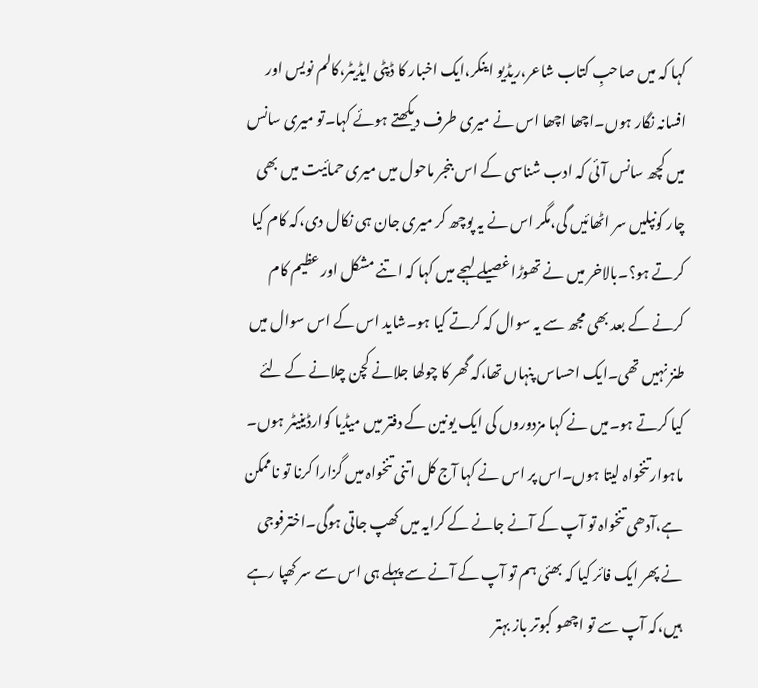کہا کہ میں صاحبِ کتاب شاعر،ریڈیو اینکر،ایک اخبار کا ڈپٹی ایڈیٹر،کالم نویس اور افسانہ نگار ہوں۔اچھا اچھا اس نے میری طرف دیکھتے ہوئے کہا۔تو میری سانس میں کچھ سانس آئی کہ ادب شناسی کے اس بنجر ماحول میں میری حمائیت میں بھی چار کونپلیں سر اٹھائیں گی،مگر اس نے یہ پوچھ کر میری جان ہی نکال دی،کہ کام کیا کرتے ہو؟۔بالاخر میں نے تھوڑا غصیلے لہجے میں کہا کہ اتنے مشکل اور عظیم کام کرنے کے بعد بھی مجھ سے یہ سوال کہ کرتے کیا ہو۔شاید اس کے اس سوال میں طنز نہیں تھی۔ایک احساس پنہاں تھا،کہ گھر کا چولھا جلانے کچن چلانے کے لئے کیا کرتے ہو۔میں نے کہا مزدوروں کی ایک یونین کے دفتر میں میڈیا کوارڈینیٹر ہوں۔ ماہوار تنخواہ لیتا ہوں۔اس پر اس نے کہا آج کل اتنی تنخواہ میں گزارا کرنا تو ناممکن ہے،آدھی تنخواہ تو آپ کے آنے جانے کے کرایہ میں کھپ جاتی ہوگی۔اخترفوجی نے پھر ایک فائر کیا کہ بھئی ہم تو آپ کے آنے سے پہلے ہی اس سے سر کھپا رہے ہیں،کہ آپ سے تو اچھو کبوتر باز بہتر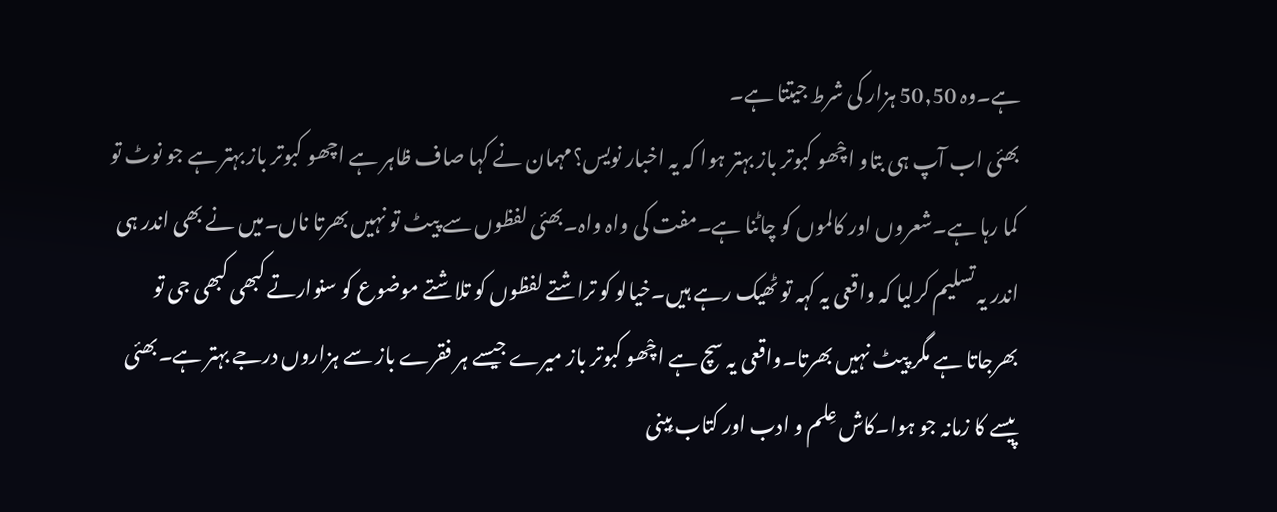ہے۔وہ 50,50 ہزار کی شرط جیتتا ہے۔
بھئی اب آپ ہی بتاو اچْھو کبوتر باز بہتر ہوا کہ یہ اخبار نویس؟مہمان نے کہا صاف ظاہر ہے اچھو کبوتر باز بہتر ہے جو نوٹ تو کما رہا ہے۔شعروں اور کالموں کو چاٹنا ہے۔مفت کی واہ واہ۔بھئی لفظوں سے پیٹ تو نہیں بھرتا ناں۔میں نے بھی اندر ہی اندر یہ تسلیم کرلیا کہ واقعی یہ کہہ تو ٹھیک رہے ہیں۔خیالو کو تراشتے لفظوں کو تلاشتے موضوع کو سنوارتے کبھی کبھی جی تو بھرجاتا ہے مگر پیٹ نہیں بھرتا۔واقعی یہ سچ ہے اچْھو کبوتر باز میرے جیسے ہر فقرے باز سے ہزاروں درجے بہتر ہے۔بھئی پیسے کا زمانہ جو ہوا۔کاش عِلم و ادب اور کتاب بِینی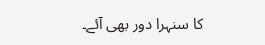کا سنہرا دور بھی آئے۔